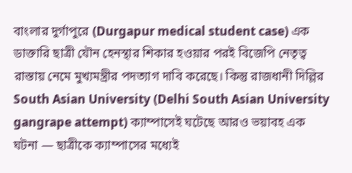বাংলার দুর্গাপুরে (Durgapur medical student case) এক ডাক্তারি ছাত্রী যৌন হেনস্থার শিকার হওয়ার পরই বিজেপি নেতৃত্ব রাস্তায় নেমে মুখ্যমন্ত্রীর পদত্যাগ দাবি করেছে। কিন্তু রাজধানী দিল্লির South Asian University (Delhi South Asian University gangrape attempt) ক্যাম্পাসেই ঘটেছে আরও ভয়াবহ এক ঘটনা — ছাত্রীকে ক্যাম্পাসের মধ্যেই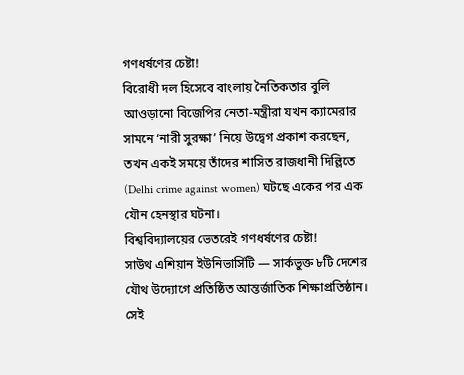গণধর্ষণের চেষ্টা!
বিরোধী দল হিসেবে বাংলায় নৈতিকতার বুলি আওড়ানো বিজেপির নেতা-মন্ত্রীরা যখন ক্যামেরার সামনে ‘নারী সুরক্ষা’ নিয়ে উদ্বেগ প্রকাশ করছেন, তখন একই সময়ে তাঁদের শাসিত রাজধানী দিল্লিতে (Delhi crime against women) ঘটছে একের পর এক যৌন হেনস্থার ঘটনা।
বিশ্ববিদ্যালয়ের ভেতরেই গণধর্ষণের চেষ্টা!
সাউথ এশিয়ান ইউনিভার্সিটি — সার্কভুক্ত ৮টি দেশের যৌথ উদ্যোগে প্রতিষ্ঠিত আন্তর্জাতিক শিক্ষাপ্রতিষ্ঠান। সেই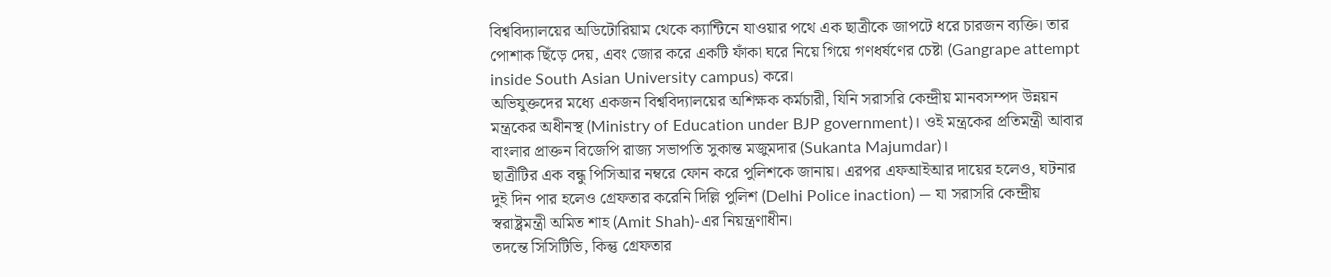বিশ্ববিদ্যালয়ের অডিটোরিয়াম থেকে ক্যান্টিনে যাওয়ার পথে এক ছাত্রীকে জাপটে ধরে চারজন ব্যক্তি। তার পোশাক ছিঁড়ে দেয়, এবং জোর করে একটি ফাঁকা ঘরে নিয়ে গিয়ে গণধর্ষণের চেষ্টা (Gangrape attempt inside South Asian University campus) করে।
অভিযুক্তদের মধ্যে একজন বিশ্ববিদ্যালয়ের অশিক্ষক কর্মচারী, যিনি সরাসরি কেন্দ্রীয় মানবসম্পদ উন্নয়ন মন্ত্রকের অধীনস্থ (Ministry of Education under BJP government)। ওই মন্ত্রকের প্রতিমন্ত্রী আবার বাংলার প্রাক্তন বিজেপি রাজ্য সভাপতি সুকান্ত মজুমদার (Sukanta Majumdar)।
ছাত্রীটির এক বন্ধু পিসিআর নম্বরে ফোন করে পুলিশকে জানায়। এরপর এফআইআর দায়ের হলেও, ঘটনার দুই দিন পার হলেও গ্রেফতার করেনি দিল্লি পুলিশ (Delhi Police inaction) — যা সরাসরি কেন্দ্রীয় স্বরাষ্ট্রমন্ত্রী অমিত শাহ (Amit Shah)-এর নিয়ন্ত্রণাধীন।
তদন্তে সিসিটিভি, কিন্তু গ্রেফতার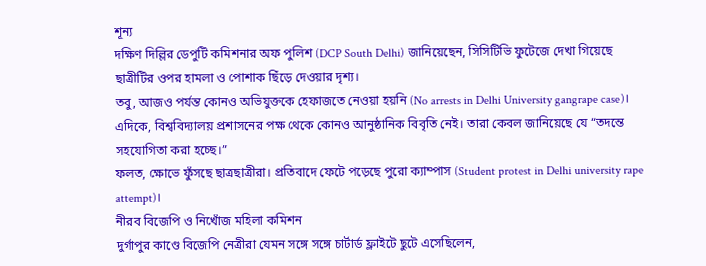শূন্য
দক্ষিণ দিল্লির ডেপুটি কমিশনার অফ পুলিশ (DCP South Delhi) জানিয়েছেন, সিসিটিভি ফুটেজে দেখা গিয়েছে ছাত্রীটির ওপর হামলা ও পোশাক ছিঁড়ে দেওয়ার দৃশ্য।
তবু, আজও পর্যন্ত কোনও অভিযুক্তকে হেফাজতে নেওয়া হয়নি (No arrests in Delhi University gangrape case)।
এদিকে, বিশ্ববিদ্যালয় প্রশাসনের পক্ষ থেকে কোনও আনুষ্ঠানিক বিবৃতি নেই। তারা কেবল জানিয়েছে যে “তদন্তে সহযোগিতা করা হচ্ছে।”
ফলত, ক্ষোভে ফুঁসছে ছাত্রছাত্রীরা। প্রতিবাদে ফেটে পড়েছে পুরো ক্যাম্পাস (Student protest in Delhi university rape attempt)।
নীরব বিজেপি ও নিখোঁজ মহিলা কমিশন
দুর্গাপুর কাণ্ডে বিজেপি নেত্রীরা যেমন সঙ্গে সঙ্গে চার্টার্ড ফ্লাইটে ছুটে এসেছিলেন,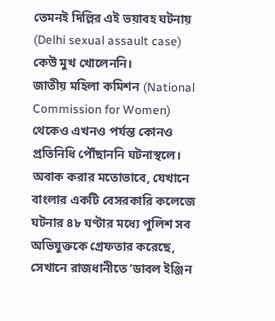তেমনই দিল্লির এই ভয়াবহ ঘটনায় (Delhi sexual assault case) কেউ মুখ খোলেননি।
জাতীয় মহিলা কমিশন (National Commission for Women) থেকেও এখনও পর্যন্ত কোনও প্রতিনিধি পৌঁছাননি ঘটনাস্থলে।
অবাক করার মতোভাবে, যেখানে বাংলার একটি বেসরকারি কলেজে ঘটনার ৪৮ ঘণ্টার মধ্যে পুলিশ সব অভিযুক্তকে গ্রেফতার করেছে, সেখানে রাজধানীতে ‘ডাবল ইঞ্জিন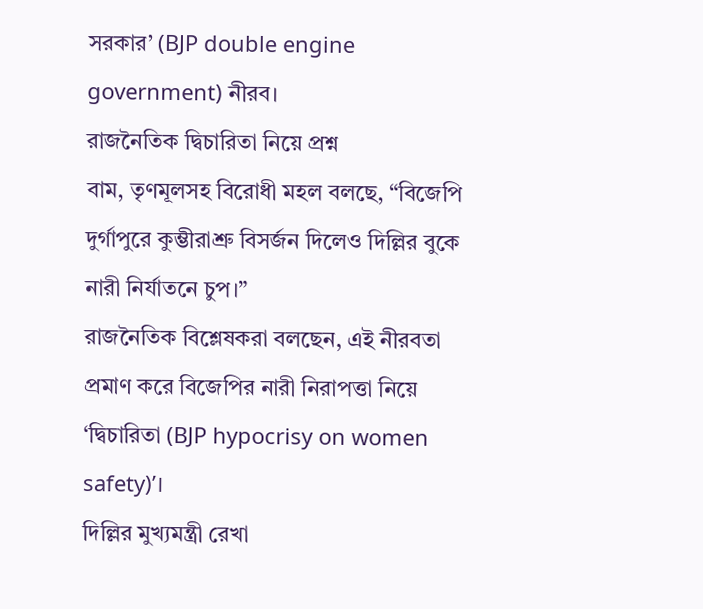সরকার’ (BJP double engine government) নীরব।
রাজনৈতিক দ্বিচারিতা নিয়ে প্রশ্ন
বাম, তৃণমূলসহ বিরোধী মহল বলছে, “বিজেপি দুর্গাপুরে কুম্ভীরাশ্রু বিসর্জন দিলেও দিল্লির বুকে নারী নির্যাতনে চুপ।”
রাজনৈতিক বিশ্লেষকরা বলছেন, এই নীরবতা প্রমাণ করে বিজেপির নারী নিরাপত্তা নিয়ে ‘দ্বিচারিতা (BJP hypocrisy on women safety)’।
দিল্লির মুখ্যমন্ত্রী রেখা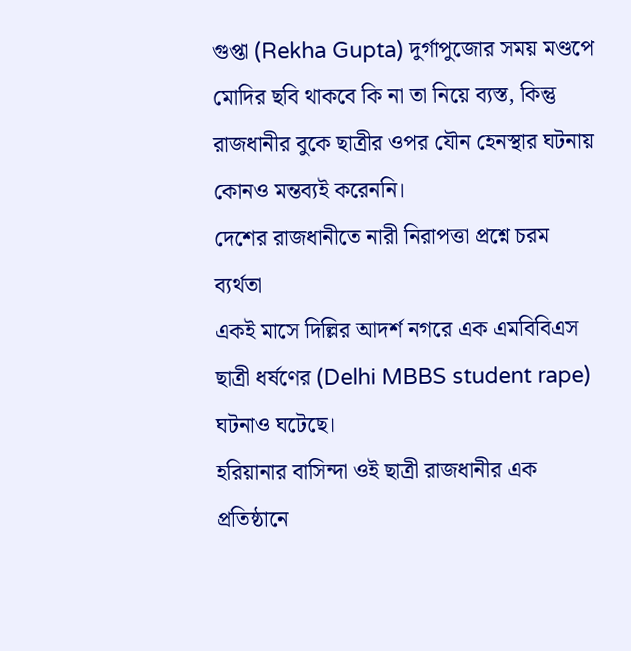গুপ্তা (Rekha Gupta) দুর্গাপুজোর সময় মণ্ডপে মোদির ছবি থাকবে কি না তা নিয়ে ব্যস্ত, কিন্তু রাজধানীর বুকে ছাত্রীর ওপর যৌন হেনস্থার ঘটনায় কোনও মন্তব্যই করেননি।
দেশের রাজধানীতে নারী নিরাপত্তা প্রশ্নে চরম ব্যর্থতা
একই মাসে দিল্লির আদর্শ নগরে এক এমবিবিএস ছাত্রী ধর্ষণের (Delhi MBBS student rape) ঘটনাও ঘটেছে।
হরিয়ানার বাসিন্দা ওই ছাত্রী রাজধানীর এক প্রতিষ্ঠানে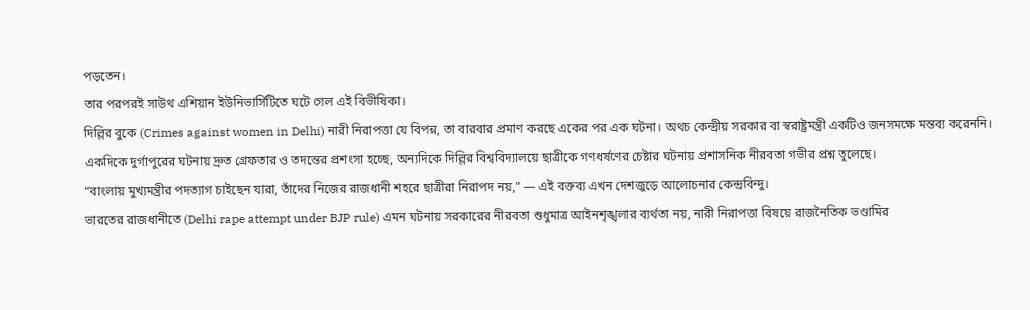পড়তেন।
তার পরপরই সাউথ এশিয়ান ইউনিভার্সিটিতে ঘটে গেল এই বিভীষিকা।
দিল্লির বুকে (Crimes against women in Delhi) নারী নিরাপত্তা যে বিপন্ন, তা বারবার প্রমাণ করছে একের পর এক ঘটনা। অথচ কেন্দ্রীয় সরকার বা স্বরাষ্ট্রমন্ত্রী একটিও জনসমক্ষে মন্তব্য করেননি।
একদিকে দুর্গাপুরের ঘটনায় দ্রুত গ্রেফতার ও তদন্তের প্রশংসা হচ্ছে, অন্যদিকে দিল্লির বিশ্ববিদ্যালয়ে ছাত্রীকে গণধর্ষণের চেষ্টার ঘটনায় প্রশাসনিক নীরবতা গভীর প্রশ্ন তুলেছে।
“বাংলায় মুখ্যমন্ত্রীর পদত্যাগ চাইছেন যারা, তাঁদের নিজের রাজধানী শহরে ছাত্রীরা নিরাপদ নয়,” — এই বক্তব্য এখন দেশজুড়ে আলোচনার কেন্দ্রবিন্দু।
ভারতের রাজধানীতে (Delhi rape attempt under BJP rule) এমন ঘটনায় সরকারের নীরবতা শুধুমাত্র আইনশৃঙ্খলার ব্যর্থতা নয়, নারী নিরাপত্তা বিষয়ে রাজনৈতিক ভণ্ডামির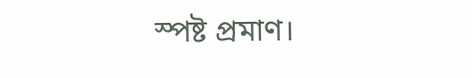স্পষ্ট প্রমাণ।